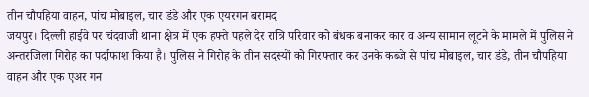तीन चौपहिया वाहन, पांच मोबाइल, चार डंडे और एक एयरगन बरामद
जयपुर। दिल्ली हाईवे पर चंदवाजी थाना क्षेत्र में एक हफ्ते पहले देर रात्रि परिवार को बंधक बनाकर कार व अन्य सामान लूटने के मामले में पुलिस ने अन्तरजिला गिरोह का पर्दाफाश किया है। पुलिस ने गिरोह के तीन सदस्यों को गिरफ्तार कर उनके कब्जे से पांच मोबाइल, चार डंडे, तीन चौपहिया वाहन और एक एअर गन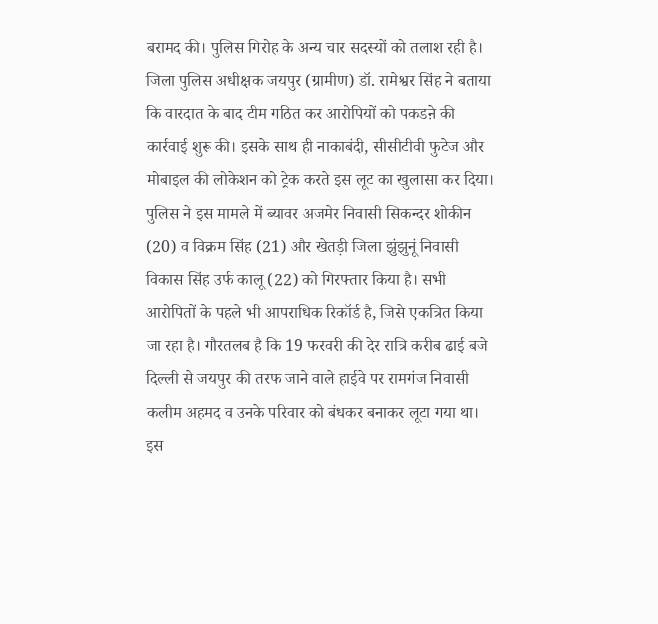बरामद की। पुलिस गिरोह के अन्य चार सदस्यों को तलाश रही है।
जिला पुलिस अधीक्षक जयपुर (ग्रामीण) डॉ. रामेश्वर सिंह ने बताया कि वारदात के बाद टीम गठित कर आरोपियों को पकडऩे की कार्रवाई शुरू की। इसके साथ ही नाकाबंदी, सीसीटीवी फुटेज और मोबाइल की लोकेशन को ट्रेक करते इस लूट का खुलासा कर दिया। पुलिस ने इस मामले में ब्यावर अजमेर निवासी सिकन्दर शोकीन (20) व विक्रम सिंह (21) और खेतड़ी जिला झुंझुनूं निवासी विकास सिंह उर्फ कालू (22) को गिरफ्तार किया है। सभी आरोपितों के पहले भी आपराधिक रिकॉर्ड है, जिसे एकत्रित किया जा रहा है। गौरतलब है कि 19 फरवरी की देर रात्रि करीब ढाई बजे दिल्ली से जयपुर की तरफ जाने वाले हाईवे पर रामगंज निवासी कलीम अहमद व उनके परिवार को बंधकर बनाकर लूटा गया था।
इस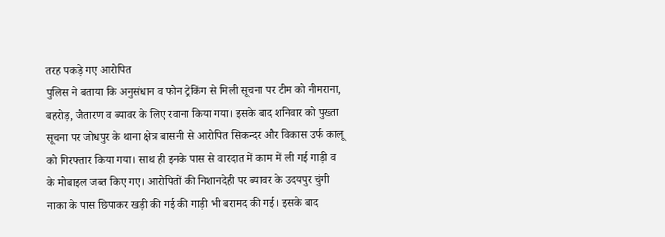तरह पकड़े गए आरोपित
पुलिस ने बताया कि अनुसंधान व फोन ट्रेकिंग से मिली सूचना पर टीम को नीमराना, बहरोड़, जैतारण व ब्यावर के लिए रवाना किया गया। इसके बाद शनिवार को पुख्ता सूचना पर जोधपुर के थाना क्षेत्र बासनी से आरोपित सिकन्दर और विकास उर्फ कालू को गिरफ्तार किया गया। साथ ही इनके पास से वारदात में काम में ली गई गाड़ी व के मोबाइल जब्त किए गए। आरोपितों की निशानदेही पर ब्यावर के उदयपुर चुंगी नाका के पास छिपाकर खड़ी की गई की गाड़ी भी बरामद की गई। इसके बाद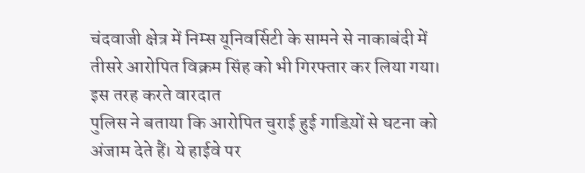चंदवाजी क्षेत्र में निम्स यूनिवर्सिटी के सामने से नाकाबंदी में तीसरे आरोपित विक्रम सिंह को भी गिरफ्तार कर लिया गया।
इस तरह करते वारदात
पुलिस ने बताया कि आरोपित चुराई हुई गाडिय़ों से घटना को अंजाम देते हैं। ये हाईवे पर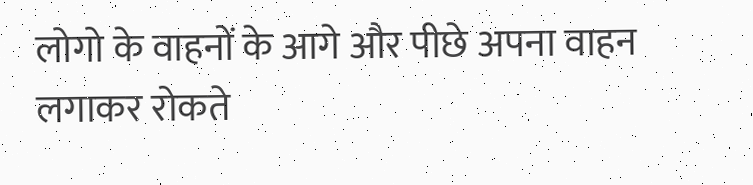लोगो के वाहनों के आगे और पीछे अपना वाहन लगाकर रोकते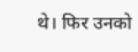थे। फिर उनको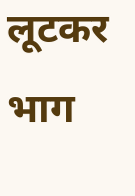लूटकर भाग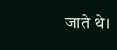जाते थे।